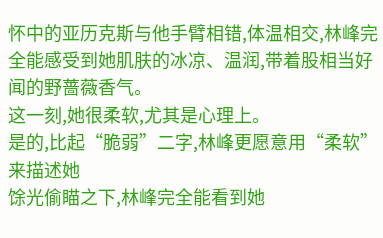怀中的亚历克斯与他手臂相错,体温相交,林峰完全能感受到她肌肤的冰凉、温润,带着股相当好闻的野蔷薇香气。
这一刻,她很柔软,尤其是心理上。
是的,比起“脆弱”二字,林峰更愿意用“柔软”来描述她
馀光偷瞄之下,林峰完全能看到她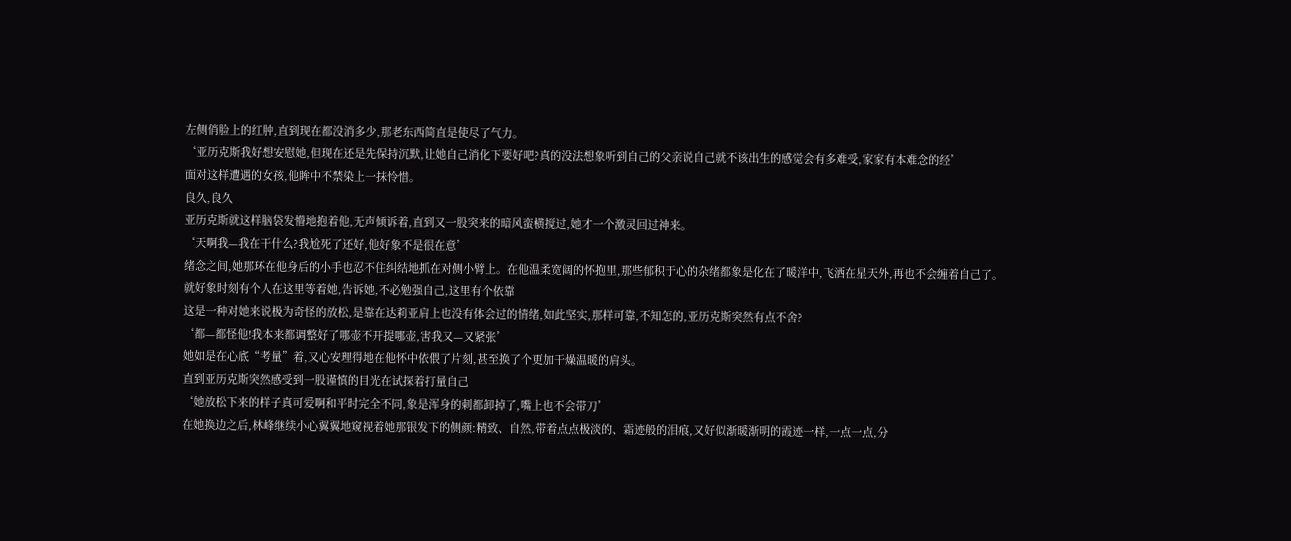左侧俏脸上的红肿,直到现在都没消多少,那老东西简直是使尽了气力。
‘亚历克斯我好想安慰她,但现在还是先保持沉默,让她自己消化下要好吧?真的没法想象听到自己的父亲说自己就不该出生的感觉会有多难受,家家有本难念的经’
面对这样遭遇的女孩,他眸中不禁染上一抹怜惜。
良久,良久
亚历克斯就这样脑袋发懵地抱着他,无声倾诉着,直到又一股突来的暗风蛮横搅过,她才一个激灵回过神来。
‘天啊我—我在干什么?我尬死了还好,他好象不是很在意’
绪念之间,她那环在他身后的小手也忍不住纠结地抓在对侧小臂上。在他温柔宽阔的怀抱里,那些郁积于心的杂绪都象是化在了暖洋中,飞洒在星天外,再也不会缠着自己了。
就好象时刻有个人在这里等着她,告诉她,不必勉强自己,这里有个依靠
这是一种对她来说极为奇怪的放松,是靠在达莉亚肩上也没有体会过的情绪,如此坚实,那样可靠,不知怎的,亚历克斯突然有点不舍?
‘都—都怪他!我本来都调整好了哪壶不开提哪壶,害我又—又紧张’
她如是在心底“考量”着,又心安理得地在他怀中依偎了片刻,甚至换了个更加干燥温暖的肩头。
直到亚历克斯突然感受到一股谨慎的目光在试探着打量自己
‘她放松下来的样子真可爱啊和平时完全不同,象是浑身的刺都卸掉了,嘴上也不会带刀’
在她换边之后,林峰继续小心翼翼地窥视着她那银发下的侧颜:精致、自然,带着点点极淡的、霜迹般的泪痕,又好似渐暖渐明的霞迹一样,一点一点,分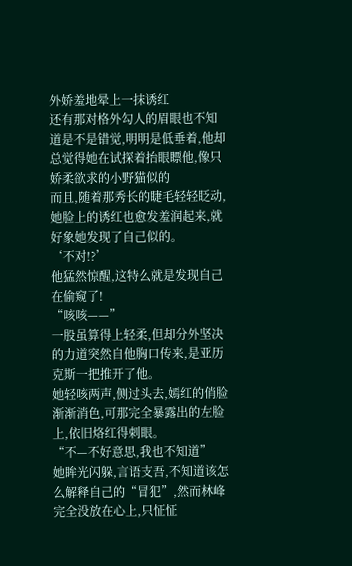外娇羞地晕上一抹诱红
还有那对格外勾人的眉眼也不知道是不是错觉,明明是低垂着,他却总觉得她在试探着抬眼瞟他,像只娇柔欲求的小野猫似的
而且,随着那秀长的睫毛轻轻眨动,她脸上的诱红也愈发羞润起来,就好象她发现了自己似的。
‘不对!?’
他猛然惊醒,这特么就是发现自己在偷窥了!
“咳咳——”
一股虽算得上轻柔,但却分外坚决的力道突然自他胸口传来,是亚历克斯一把推开了他。
她轻咳两声,侧过头去,嫣红的俏脸渐渐消色,可那完全暴露出的左脸上,依旧烙红得刺眼。
“不—不好意思,我也不知道”
她眸光闪躲,言语支吾,不知道该怎么解释自己的“冒犯”,然而林峰完全没放在心上,只怔怔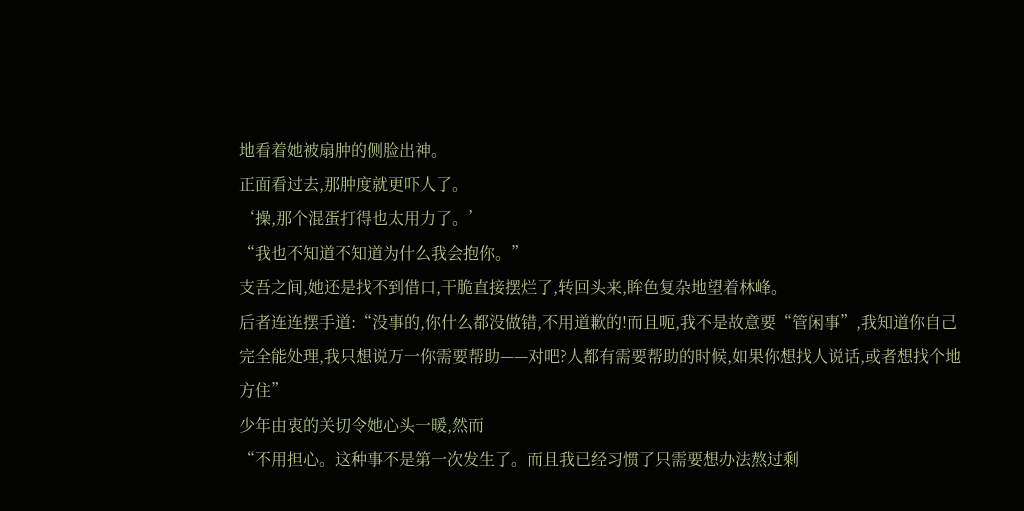地看着她被扇肿的侧脸出神。
正面看过去,那肿度就更吓人了。
‘操,那个混蛋打得也太用力了。’
“我也不知道不知道为什么我会抱你。”
支吾之间,她还是找不到借口,干脆直接摆烂了,转回头来,眸色复杂地望着林峰。
后者连连摆手道:“没事的,你什么都没做错,不用道歉的!而且呃,我不是故意要“管闲事”,我知道你自己完全能处理,我只想说万一你需要帮助——对吧?人都有需要帮助的时候,如果你想找人说话,或者想找个地方住”
少年由衷的关切令她心头一暖,然而
“不用担心。这种事不是第一次发生了。而且我已经习惯了只需要想办法熬过剩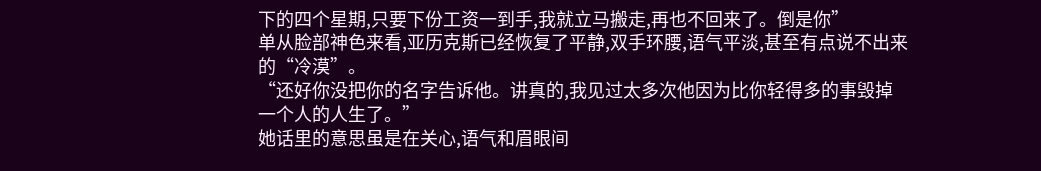下的四个星期,只要下份工资一到手,我就立马搬走,再也不回来了。倒是你”
单从脸部神色来看,亚历克斯已经恢复了平静,双手环腰,语气平淡,甚至有点说不出来的“冷漠”。
“还好你没把你的名字告诉他。讲真的,我见过太多次他因为比你轻得多的事毁掉一个人的人生了。”
她话里的意思虽是在关心,语气和眉眼间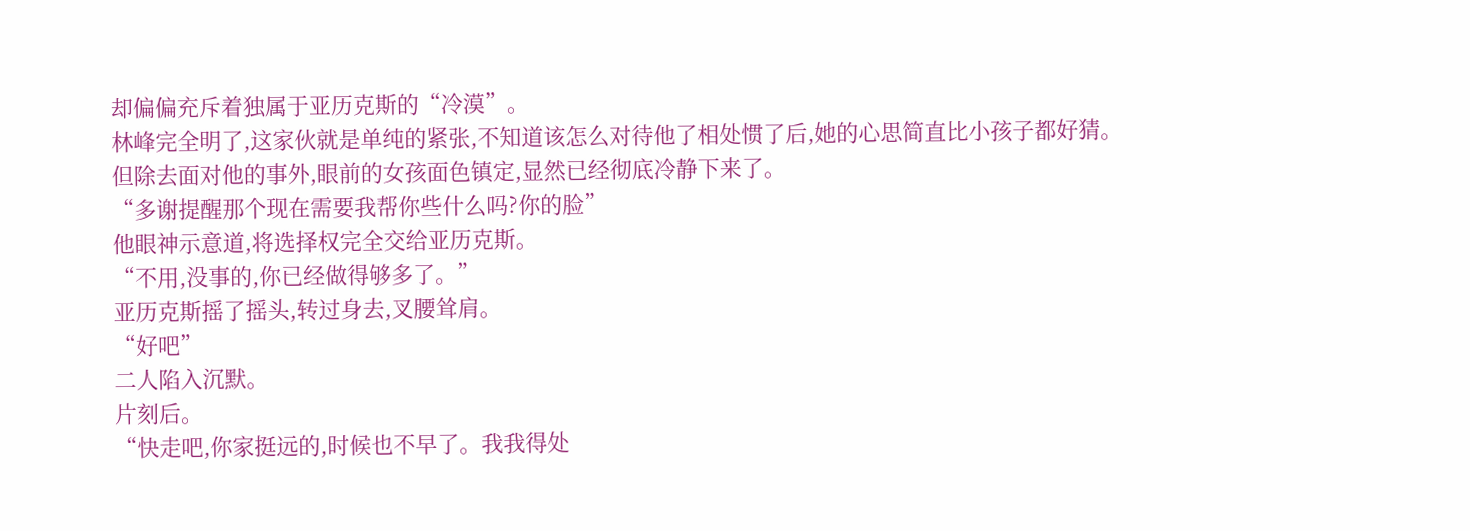却偏偏充斥着独属于亚历克斯的“冷漠”。
林峰完全明了,这家伙就是单纯的紧张,不知道该怎么对待他了相处惯了后,她的心思简直比小孩子都好猜。
但除去面对他的事外,眼前的女孩面色镇定,显然已经彻底冷静下来了。
“多谢提醒那个现在需要我帮你些什么吗?你的脸”
他眼神示意道,将选择权完全交给亚历克斯。
“不用,没事的,你已经做得够多了。”
亚历克斯摇了摇头,转过身去,叉腰耸肩。
“好吧”
二人陷入沉默。
片刻后。
“快走吧,你家挺远的,时候也不早了。我我得处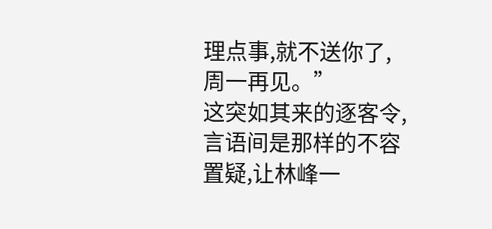理点事,就不送你了,周一再见。”
这突如其来的逐客令,言语间是那样的不容置疑,让林峰一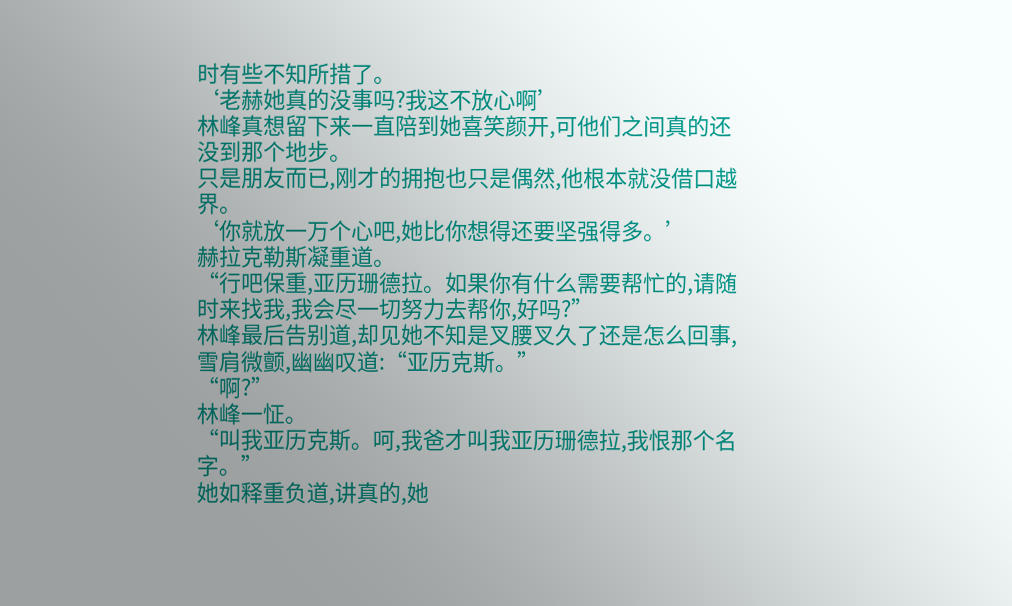时有些不知所措了。
‘老赫她真的没事吗?我这不放心啊’
林峰真想留下来一直陪到她喜笑颜开,可他们之间真的还没到那个地步。
只是朋友而已,刚才的拥抱也只是偶然,他根本就没借口越界。
‘你就放一万个心吧,她比你想得还要坚强得多。’
赫拉克勒斯凝重道。
“行吧保重,亚历珊德拉。如果你有什么需要帮忙的,请随时来找我,我会尽一切努力去帮你,好吗?”
林峰最后告别道,却见她不知是叉腰叉久了还是怎么回事,雪肩微颤,幽幽叹道:“亚历克斯。”
“啊?”
林峰一怔。
“叫我亚历克斯。呵,我爸才叫我亚历珊德拉,我恨那个名字。”
她如释重负道,讲真的,她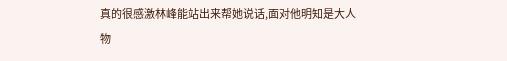真的很感激林峰能站出来帮她说话,面对他明知是大人物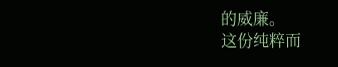的威廉。
这份纯粹而